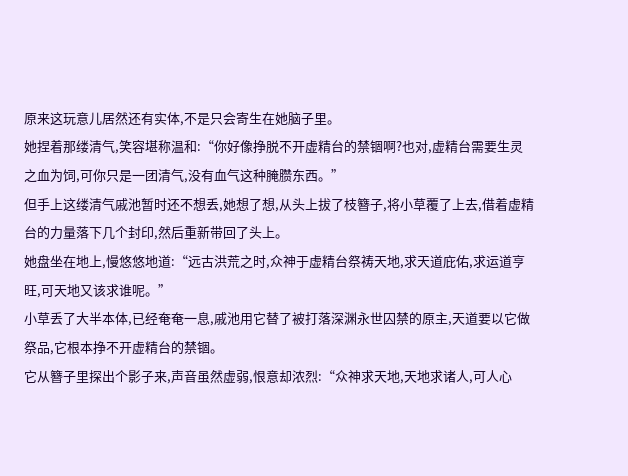原来这玩意儿居然还有实体,不是只会寄生在她脑子里。
她捏着那缕清气,笑容堪称温和:“你好像挣脱不开虚精台的禁锢啊?也对,虚精台需要生灵之血为饲,可你只是一团清气,没有血气这种腌臜东西。”
但手上这缕清气戚池暂时还不想丢,她想了想,从头上拔了枝簪子,将小草覆了上去,借着虚精台的力量落下几个封印,然后重新带回了头上。
她盘坐在地上,慢悠悠地道:“远古洪荒之时,众神于虚精台祭祷天地,求天道庇佑,求运道亨旺,可天地又该求谁呢。”
小草丢了大半本体,已经奄奄一息,戚池用它替了被打落深渊永世囚禁的原主,天道要以它做祭品,它根本挣不开虚精台的禁锢。
它从簪子里探出个影子来,声音虽然虚弱,恨意却浓烈:“众神求天地,天地求诸人,可人心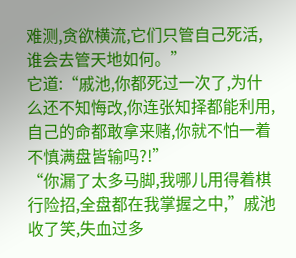难测,贪欲横流,它们只管自己死活,谁会去管天地如何。”
它道:“戚池,你都死过一次了,为什么还不知悔改,你连张知择都能利用,自己的命都敢拿来赌,你就不怕一着不慎满盘皆输吗?!”
“你漏了太多马脚,我哪儿用得着棋行险招,全盘都在我掌握之中,”戚池收了笑,失血过多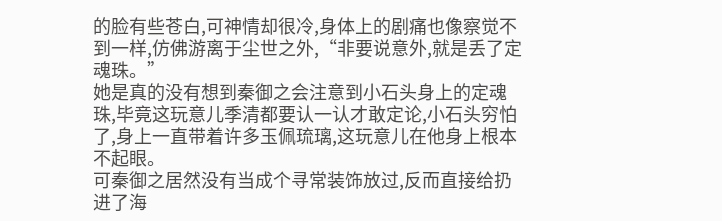的脸有些苍白,可神情却很冷,身体上的剧痛也像察觉不到一样,仿佛游离于尘世之外,“非要说意外,就是丢了定魂珠。”
她是真的没有想到秦御之会注意到小石头身上的定魂珠,毕竟这玩意儿季清都要认一认才敢定论,小石头穷怕了,身上一直带着许多玉佩琉璃,这玩意儿在他身上根本不起眼。
可秦御之居然没有当成个寻常装饰放过,反而直接给扔进了海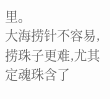里。
大海捞针不容易,捞珠子更难,尤其定魂珠含了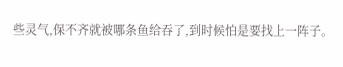些灵气,保不齐就被哪条鱼给吞了,到时候怕是要找上一阵子。